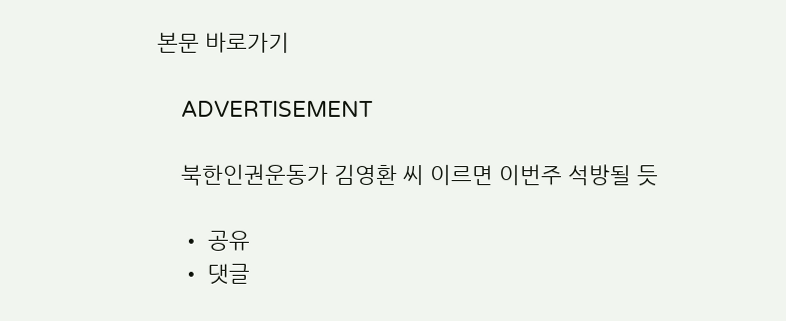본문 바로가기

    ADVERTISEMENT

    북한인권운동가 김영환 씨 이르면 이번주 석방될 듯

    • 공유
    • 댓글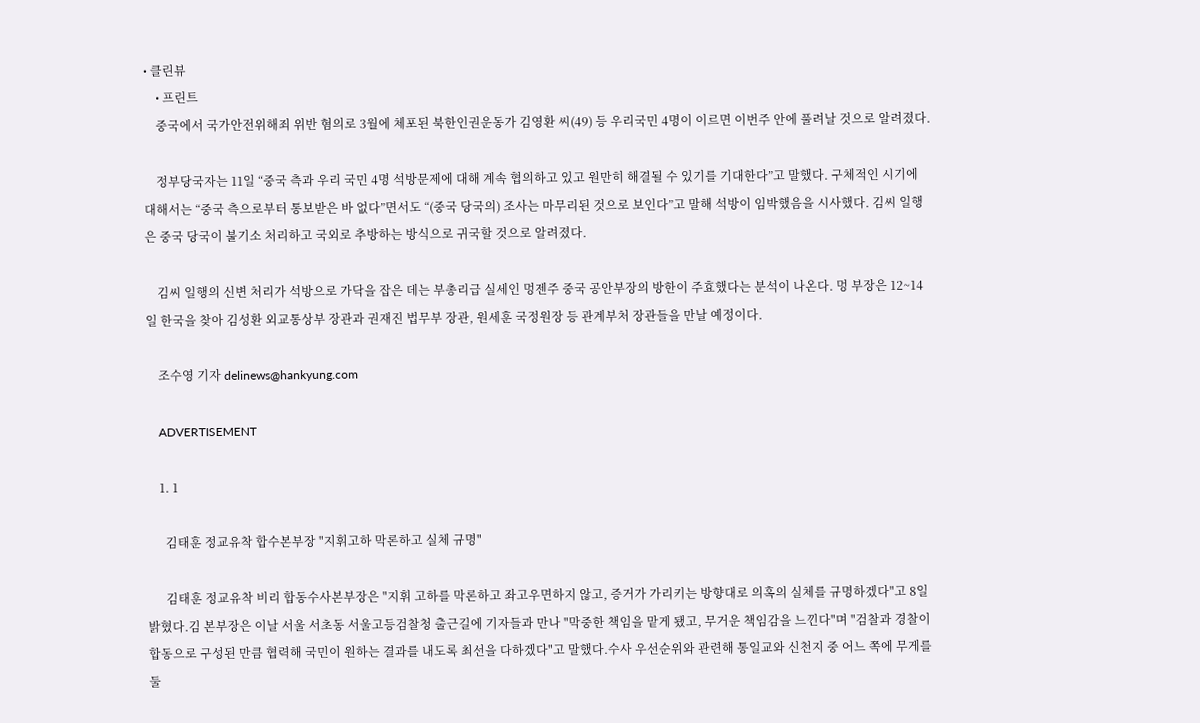• 클린뷰
    • 프린트
    중국에서 국가안전위해죄 위반 혐의로 3월에 체포된 북한인권운동가 김영환 씨(49) 등 우리국민 4명이 이르면 이번주 안에 풀려날 것으로 알려졌다.

    정부당국자는 11일 “중국 측과 우리 국민 4명 석방문제에 대해 계속 협의하고 있고 원만히 해결될 수 있기를 기대한다”고 말했다. 구체적인 시기에 대해서는 “중국 측으로부터 통보받은 바 없다”면서도 “(중국 당국의) 조사는 마무리된 것으로 보인다”고 말해 석방이 임박했음을 시사했다. 김씨 일행은 중국 당국이 불기소 처리하고 국외로 추방하는 방식으로 귀국할 것으로 알려졌다.

    김씨 일행의 신변 처리가 석방으로 가닥을 잡은 데는 부총리급 실세인 멍젠주 중국 공안부장의 방한이 주효했다는 분석이 나온다. 멍 부장은 12~14일 한국을 찾아 김성환 외교통상부 장관과 권재진 법무부 장관, 원세훈 국정원장 등 관계부처 장관들을 만날 예정이다.

    조수영 기자 delinews@hankyung.com

    ADVERTISEMENT

    1. 1

      김태훈 정교유착 합수본부장 "지휘고하 막론하고 실체 규명"

      김태훈 정교유착 비리 합동수사본부장은 "지휘 고하를 막론하고 좌고우면하지 않고, 증거가 가리키는 방향대로 의혹의 실체를 규명하겠다"고 8일 밝혔다.김 본부장은 이날 서울 서초동 서울고등검찰청 출근길에 기자들과 만나 "막중한 책임을 맡게 됐고, 무거운 책임감을 느낀다"며 "검찰과 경찰이 합동으로 구성된 만큼 협력해 국민이 원하는 결과를 내도록 최선을 다하겠다"고 말했다.수사 우선순위와 관련해 통일교와 신천지 중 어느 쪽에 무게를 둘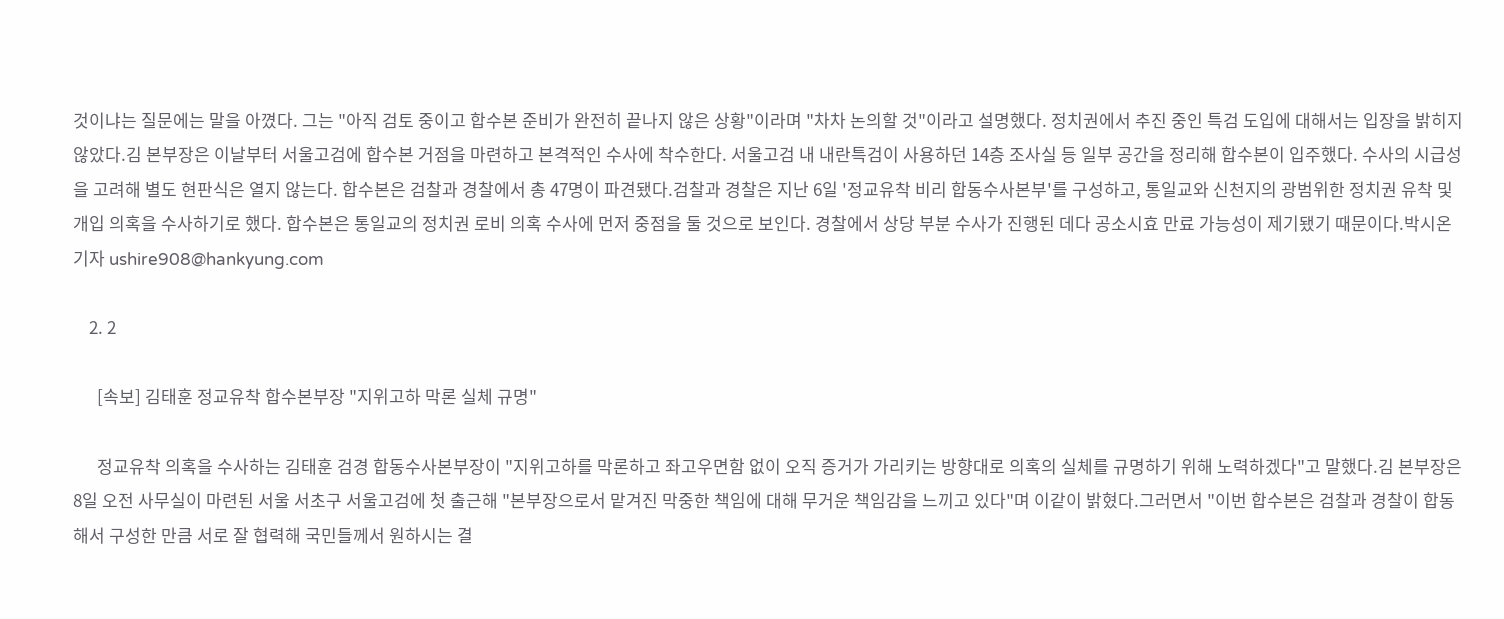것이냐는 질문에는 말을 아꼈다. 그는 "아직 검토 중이고 합수본 준비가 완전히 끝나지 않은 상황"이라며 "차차 논의할 것"이라고 설명했다. 정치권에서 추진 중인 특검 도입에 대해서는 입장을 밝히지 않았다.김 본부장은 이날부터 서울고검에 합수본 거점을 마련하고 본격적인 수사에 착수한다. 서울고검 내 내란특검이 사용하던 14층 조사실 등 일부 공간을 정리해 합수본이 입주했다. 수사의 시급성을 고려해 별도 현판식은 열지 않는다. 합수본은 검찰과 경찰에서 총 47명이 파견됐다.검찰과 경찰은 지난 6일 '정교유착 비리 합동수사본부'를 구성하고, 통일교와 신천지의 광범위한 정치권 유착 및 개입 의혹을 수사하기로 했다. 합수본은 통일교의 정치권 로비 의혹 수사에 먼저 중점을 둘 것으로 보인다. 경찰에서 상당 부분 수사가 진행된 데다 공소시효 만료 가능성이 제기됐기 때문이다.박시온 기자 ushire908@hankyung.com

    2. 2

      [속보] 김태훈 정교유착 합수본부장 "지위고하 막론 실체 규명"

      정교유착 의혹을 수사하는 김태훈 검경 합동수사본부장이 "지위고하를 막론하고 좌고우면함 없이 오직 증거가 가리키는 방향대로 의혹의 실체를 규명하기 위해 노력하겠다"고 말했다.김 본부장은 8일 오전 사무실이 마련된 서울 서초구 서울고검에 첫 출근해 "본부장으로서 맡겨진 막중한 책임에 대해 무거운 책임감을 느끼고 있다"며 이같이 밝혔다.그러면서 "이번 합수본은 검찰과 경찰이 합동해서 구성한 만큼 서로 잘 협력해 국민들께서 원하시는 결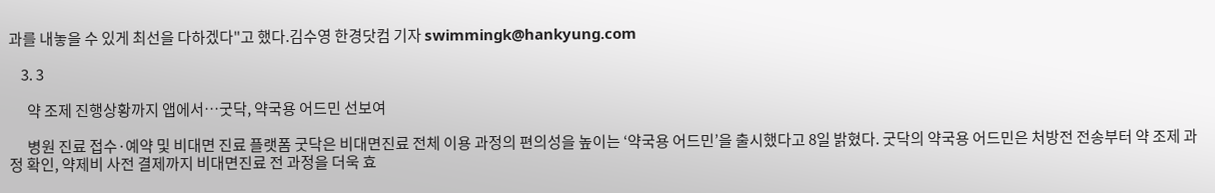과를 내놓을 수 있게 최선을 다하겠다"고 했다.김수영 한경닷컴 기자 swimmingk@hankyung.com

    3. 3

      약 조제 진행상황까지 앱에서…굿닥, 약국용 어드민 선보여

      병원 진료 접수·예약 및 비대면 진료 플랫폼 굿닥은 비대면진료 전체 이용 과정의 편의성을 높이는 ‘약국용 어드민’을 출시했다고 8일 밝혔다. 굿닥의 약국용 어드민은 처방전 전송부터 약 조제 과정 확인, 약제비 사전 결제까지 비대면진료 전 과정을 더욱 효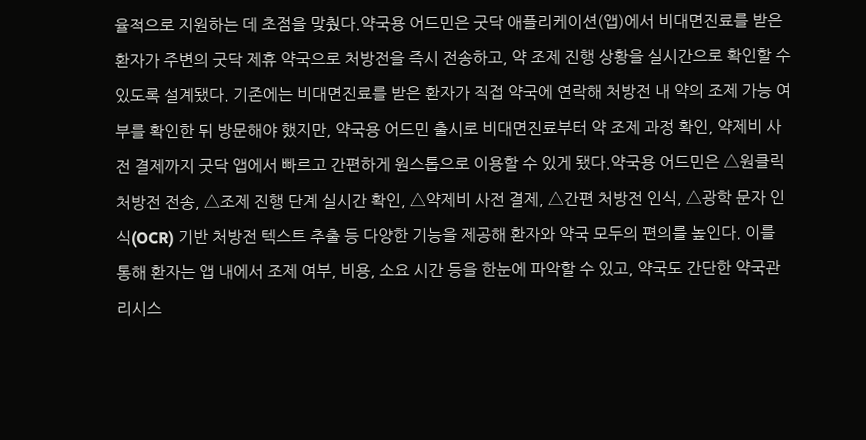율적으로 지원하는 데 초점을 맞췄다.약국용 어드민은 굿닥 애플리케이션(앱)에서 비대면진료를 받은 환자가 주변의 굿닥 제휴 약국으로 처방전을 즉시 전송하고, 약 조제 진행 상황을 실시간으로 확인할 수 있도록 설계됐다. 기존에는 비대면진료를 받은 환자가 직접 약국에 연락해 처방전 내 약의 조제 가능 여부를 확인한 뒤 방문해야 했지만, 약국용 어드민 출시로 비대면진료부터 약 조제 과정 확인, 약제비 사전 결제까지 굿닥 앱에서 빠르고 간편하게 원스톱으로 이용할 수 있게 됐다.약국용 어드민은 △원클릭 처방전 전송, △조제 진행 단계 실시간 확인, △약제비 사전 결제, △간편 처방전 인식, △광학 문자 인식(OCR) 기반 처방전 텍스트 추출 등 다양한 기능을 제공해 환자와 약국 모두의 편의를 높인다. 이를 통해 환자는 앱 내에서 조제 여부, 비용, 소요 시간 등을 한눈에 파악할 수 있고, 약국도 간단한 약국관리시스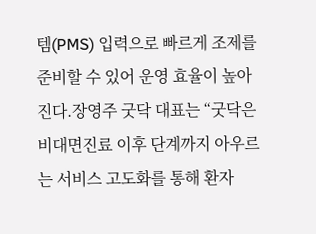템(PMS) 입력으로 빠르게 조제를 준비할 수 있어 운영 효율이 높아진다.장영주 굿닥 대표는 “굿닥은 비대면진료 이후 단계까지 아우르는 서비스 고도화를 통해 환자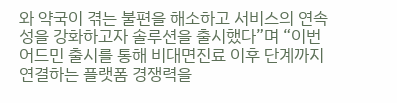와 약국이 겪는 불편을 해소하고 서비스의 연속성을 강화하고자 솔루션을 출시했다”며 “이번 어드민 출시를 통해 비대면진료 이후 단계까지 연결하는 플랫폼 경쟁력을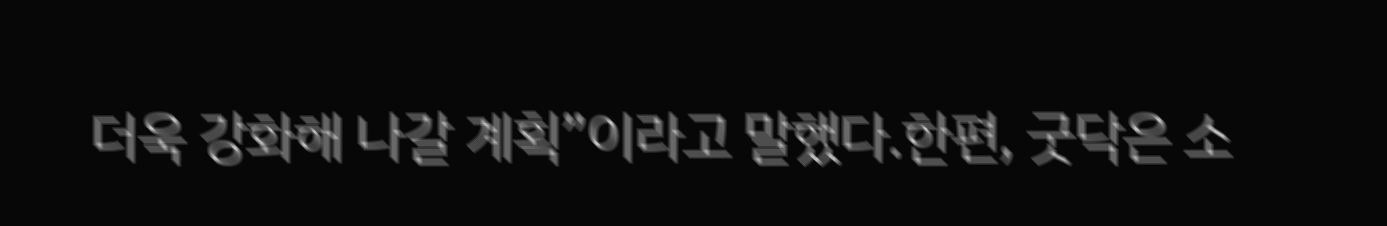더욱 강화해 나갈 계획”이라고 말했다.한편, 굿닥은 소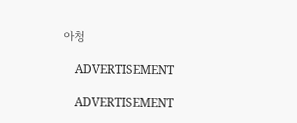아청

    ADVERTISEMENT

    ADVERTISEMENT